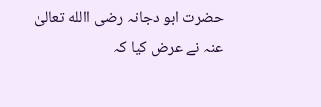حضرت ابو دجانہ رضی االله تعالیٰ عنہ نے عرض کیا کہ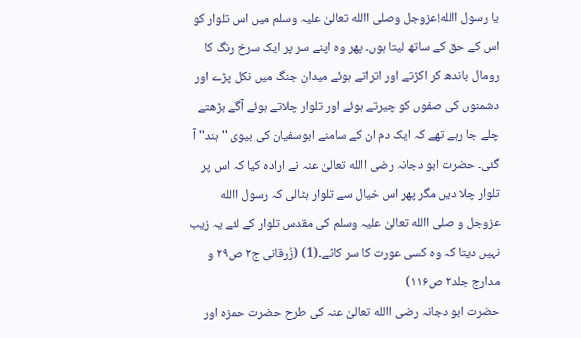یا رسول االله!عزوجل وصلی االله تعالیٰ علیہ وسلم میں اس تلوار کو اس کے حق کے ساتھ لیتا ہوں۔ پھر وہ اپنے سر پر ایک سرخ رنگ کا رومال باندھ کر اکڑتے اور اتراتے ہوئے میدان جنگ میں نکل پڑے اور دشمنوں کی صفوں کو چیرتے ہوئے اور تلوار چلاتے ہوئے آگے بڑھتے چلے جا رہے تھے کہ ایک دم ان کے سامنے ابوسفیان کی بیوی ''ہند'' آ گئی۔ حضرت ابو دجانہ رضی االله تعالیٰ عنہ نے ارادہ کیا کہ اس پر تلوار چلا دیں مگر پھر اس خیال سے تلوار ہٹالی کہ رسول االله عزوجل و صلی االله تعالیٰ علیہ وسلم کی مقدس تلوار کے لئے یہ زیب نہیں دیتا کہ وہ کسی عورت کا سر کاٹے۔(1) (زُرقانی ج۲ ص۲۹ و مدارج جلد۲ ص۱۱۶)
حضرت ابو دجانہ رضی االله تعالیٰ عنہ کی طرح حضرت حمزہ اور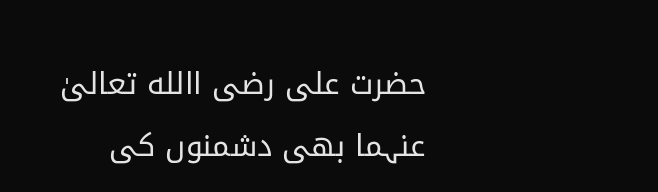حضرت علی رضی االله تعالیٰ عنہما بھی دشمنوں کی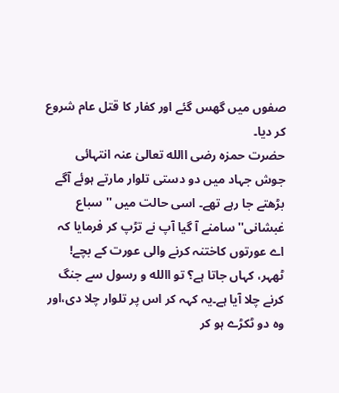صفوں میں گھس گئے اور کفار کا قتل عام شروع کر دیا۔
حضرت حمزہ رضی االله تعالیٰ عنہ انتہائی جوش جہاد میں دو دستی تلوار مارتے ہوئے آگے بڑھتے جا رہے تھے۔ اسی حالت میں ''سباع غبشانی'' سامنے آ گیا آپ نے تڑپ کر فرمایا کہ اے عورتوں کاختنہ کرنے والی عورت کے بچے! ٹھہر، کہاں جاتا ہے؟ تو االله و رسول سے جنگ کرنے چلا آیا ہے۔یہ کہہ کر اس پر تلوار چلا دی،اور وہ دو ٹکڑے ہو کر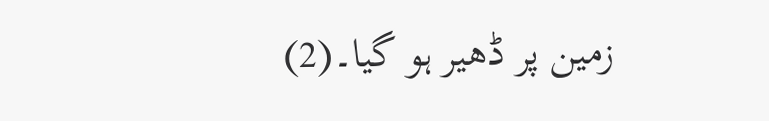زمین پر ڈھیر ہو گیا۔(2)